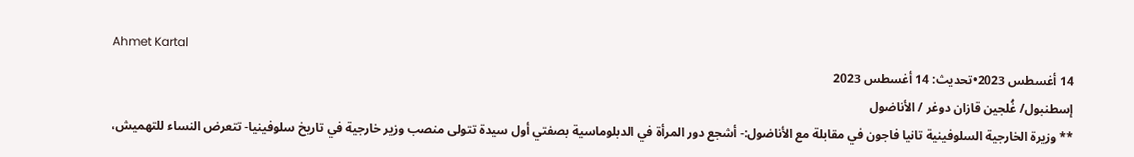Ahmet Kartal
14 أغسطس 2023•تحديث: 14 أغسطس 2023
إسطنبول/ غُلجين قازان دوغر / الأناضول
** وزيرة الخارجية السلوفينية تانيا فاجون في مقابلة مع الأناضول:- أشجع دور المرأة في الدبلوماسية بصفتي أول سيدة تتولى منصب وزير خارجية في تاريخ سلوفينيا- تتعرض النساء للتهميش،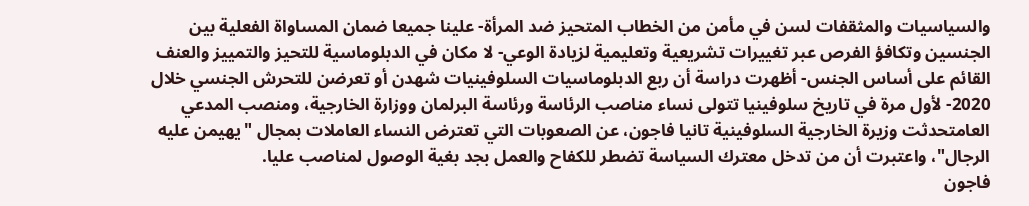والسياسيات والمثقفات لسن في مأمن من الخطاب المتحيز ضد المرأة- علينا جميعا ضمان المساواة الفعلية بين الجنسين وتكافؤ الفرص عبر تغييرات تشريعية وتعليمية لزيادة الوعي- لا مكان في الدبلوماسية للتحيز والتمييز والعنف القائم على أساس الجنس- أظهرت دراسة أن ربع الدبلوماسيات السلوفينيات شهدن أو تعرضن للتحرش الجنسي خلال 2020- لأول مرة في تاريخ سلوفينيا تتولى نساء مناصب الرئاسة ورئاسة البرلمان ووزارة الخارجية، ومنصب المدعي العامتحدثت وزيرة الخارجية السلوفينية تانيا فاجون، عن الصعوبات التي تعترض النساء العاملات بمجال "يهيمن عليه الرجال"، واعتبرت أن من تدخل معترك السياسة تضطر للكفاح والعمل بجد بغية الوصول لمناصب عليا.
فاجون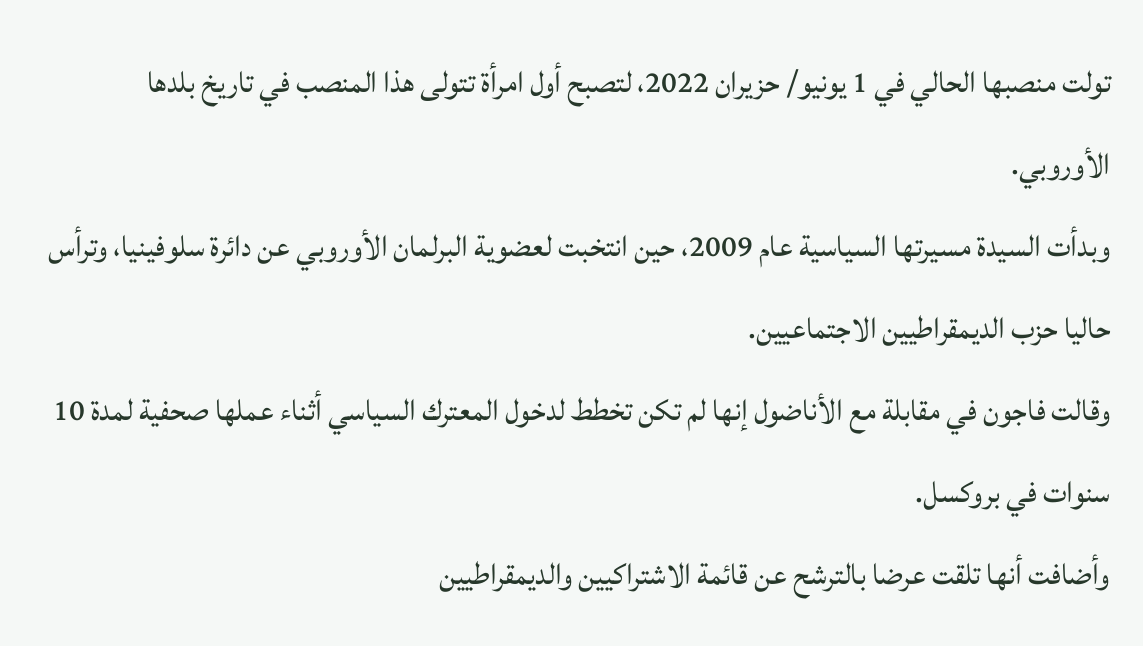تولت منصبها الحالي في 1 يونيو/ حزيران 2022، لتصبح أول امرأة تتولى هذا المنصب في تاريخ بلدها الأوروبي.
وبدأت السيدة مسيرتها السياسية عام 2009، حين انتخبت لعضوية البرلمان الأوروبي عن دائرة سلوفينيا، وترأس حاليا حزب الديمقراطيين الاجتماعيين.
وقالت فاجون في مقابلة مع الأناضول إنها لم تكن تخطط لدخول المعترك السياسي أثناء عملها صحفية لمدة 10 سنوات في بروكسل.
وأضافت أنها تلقت عرضا بالترشح عن قائمة الاشتراكيين والديمقراطيين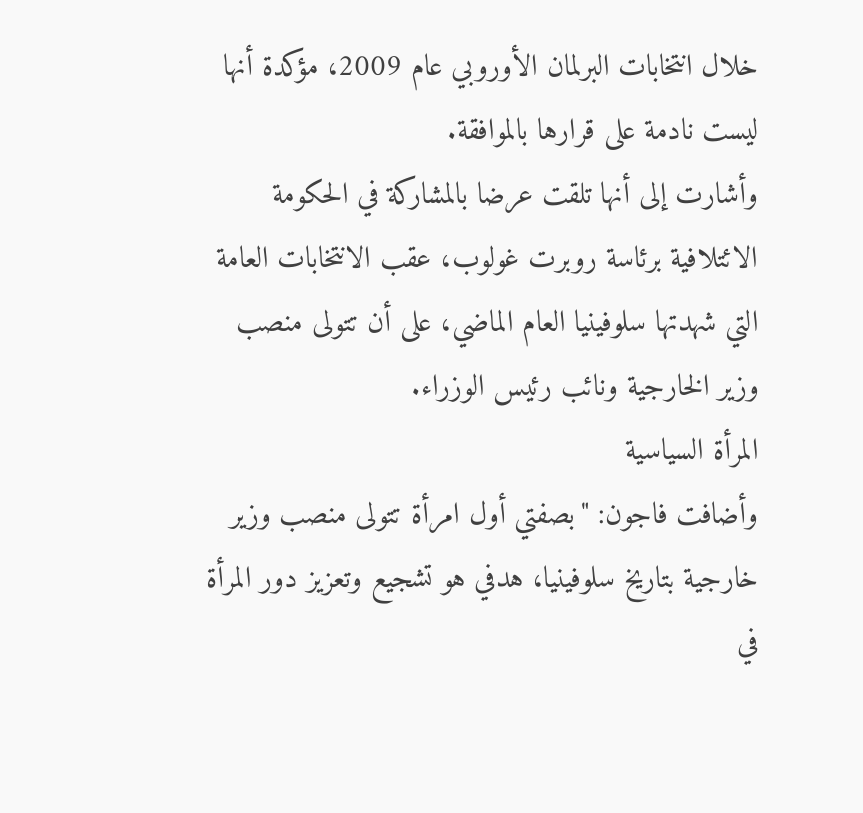خلال انتخابات البرلمان الأوروبي عام 2009، مؤكدة أنها ليست نادمة على قرارها بالموافقة.
وأشارت إلى أنها تلقت عرضا بالمشاركة في الحكومة الائتلافية برئاسة روبرت غولوب، عقب الانتخابات العامة التي شهدتها سلوفينيا العام الماضي، على أن تتولى منصب وزير الخارجية ونائب رئيس الوزراء.
المرأة السياسية
وأضافت فاجون: "بصفتي أول امرأة تتولى منصب وزير خارجية بتاريخ سلوفينيا، هدفي هو تشجيع وتعزيز دور المرأة في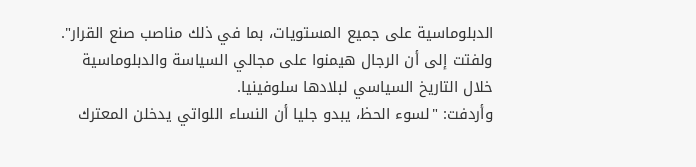الدبلوماسية على جميع المستويات، بما في ذلك مناصب صنع القرار".
ولفتت إلى أن الرجال هيمنوا على مجالي السياسة والدبلوماسية خلال التاريخ السياسي لبلادها سلوفينيا.
وأردفت: "لسوء الحظ، يبدو جليا أن النساء اللواتي يدخلن المعترك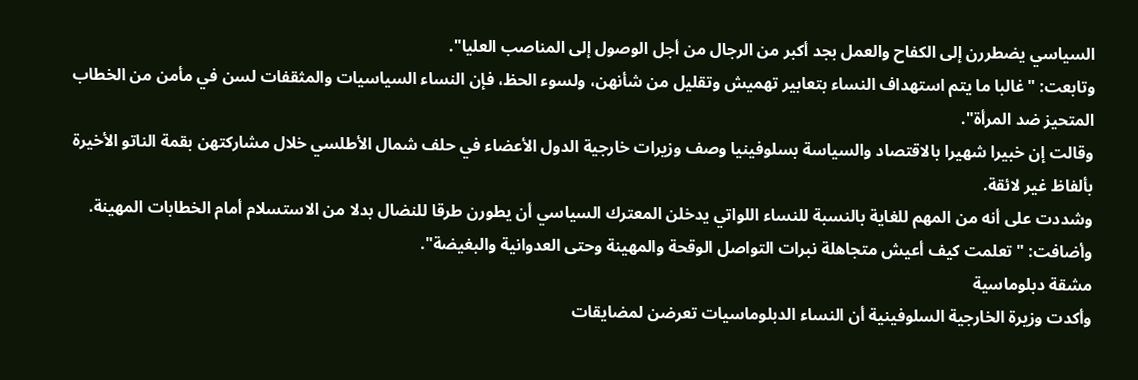السياسي يضطررن إلى الكفاح والعمل بجد أكبر من الرجال من أجل الوصول إلى المناصب العليا".
وتابعت: "غالبا ما يتم استهداف النساء بتعابير تهميش وتقليل من شأنهن، ولسوء الحظ، فإن النساء السياسيات والمثقفات لسن في مأمن من الخطاب المتحيز ضد المرأة".
وقالت إن خبيرا شهيرا بالاقتصاد والسياسة بسلوفينيا وصف وزيرات خارجية الدول الأعضاء في حلف شمال الأطلسي خلال مشاركتهن بقمة الناتو الأخيرة بألفاظ غير لائقة.
وشددت على أنه من المهم للغاية بالنسبة للنساء اللواتي يدخلن المعترك السياسي أن يطورن طرقا للنضال بدلا من الاستسلام أمام الخطابات المهينة.
وأضافت: "تعلمت كيف أعيش متجاهلة نبرات التواصل الوقحة والمهينة وحتى العدوانية والبغيضة".
مشقة دبلوماسية
وأكدت وزيرة الخارجية السلوفينية أن النساء الدبلوماسيات تعرضن لمضايقات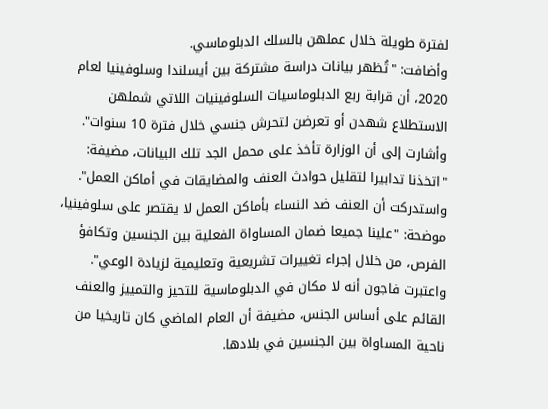لفترة طويلة خلال عملهن بالسلك الدبلوماسي.
وأضافت: "تُظهر بيانات دراسة مشتركة بين أيسلندا وسلوفينيا لعام 2020، أن قرابة ربع الدبلوماسيات السلوفينيات اللاتي شملهن الاستطلاع شهدن أو تعرضن لتحرش جنسي خلال فترة 10 سنوات".
وأشارت إلى أن الوزارة تأخذ على محمل الجد تلك البيانات، مضيفة: "اتخذنا تدابيرا لتقليل حوادث العنف والمضايقات في أماكن العمل".
واستدركت أن العنف ضد النساء بأماكن العمل لا يقتصر على سلوفينيا، موضحة: "علينا جميعا ضمان المساواة الفعلية بين الجنسين وتكافؤ الفرص، من خلال إجراء تغييرات تشريعية وتعليمية لزيادة الوعي".
واعتبرت فاجون أنه لا مكان في الدبلوماسية للتحيز والتمييز والعنف القائم على أساس الجنس، مضيفة أن العام الماضي كان تاريخيا من ناحية المساواة بين الجنسين في بلادها.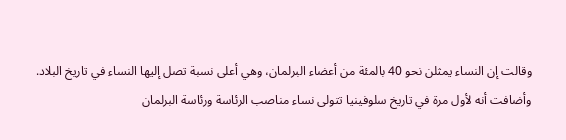وقالت إن النساء يمثلن نحو 40 بالمئة من أعضاء البرلمان، وهي أعلى نسبة تصل إليها النساء في تاريخ البلاد.
وأضافت أنه لأول مرة في تاريخ سلوفينيا تتولى نساء مناصب الرئاسة ورئاسة البرلمان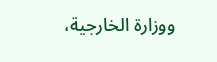ووزارة الخارجية،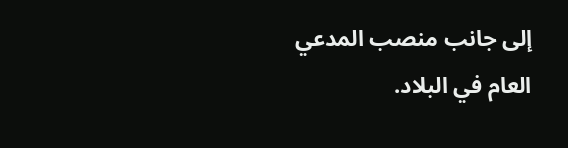إلى جانب منصب المدعي العام في البلاد.